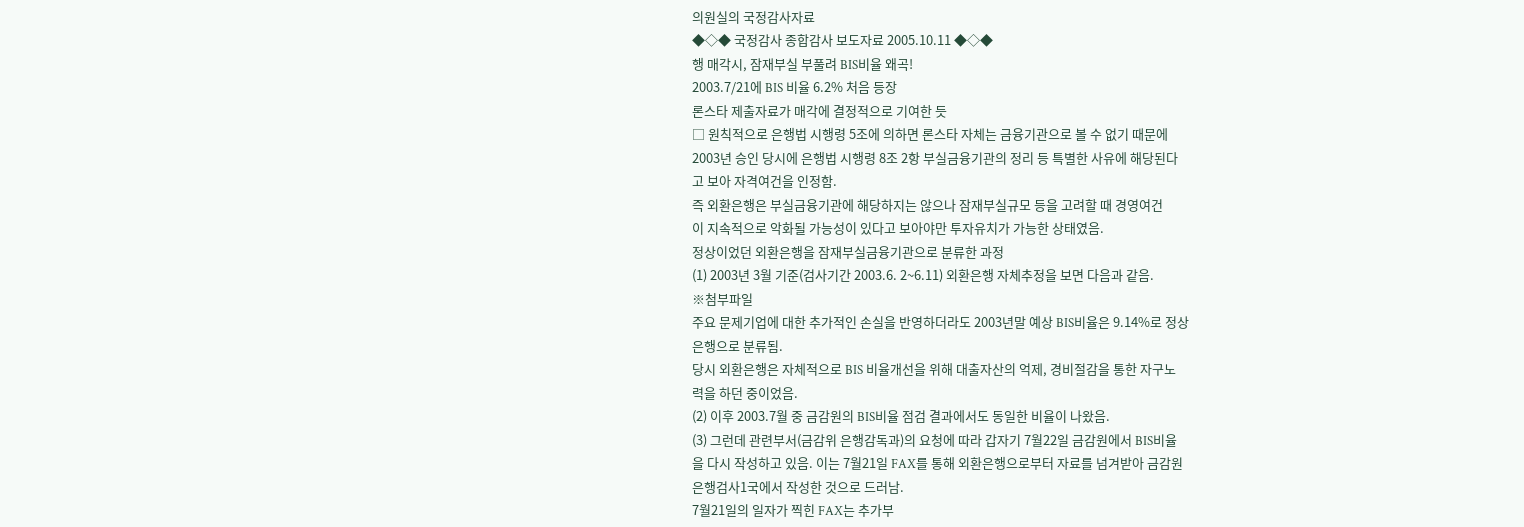의원실의 국정감사자료
◆◇◆ 국정감사 종합감사 보도자료 2005.10.11 ◆◇◆
행 매각시, 잠재부실 부풀려 BIS비율 왜곡!
2003.7/21에 BIS 비율 6.2% 처음 등장
론스타 제출자료가 매각에 결정적으로 기여한 듯
□ 원칙적으로 은행법 시행령 5조에 의하면 론스타 자체는 금융기관으로 볼 수 없기 때문에
2003년 승인 당시에 은행법 시행령 8조 2항 부실금융기관의 정리 등 특별한 사유에 해당된다
고 보아 자격여건을 인정함.
즉 외환은행은 부실금융기관에 해당하지는 않으나 잠재부실규모 등을 고려할 때 경영여건
이 지속적으로 악화될 가능성이 있다고 보아야만 투자유치가 가능한 상태였음.
정상이었던 외환은행을 잠재부실금융기관으로 분류한 과정
(1) 2003년 3월 기준(검사기간 2003.6. 2~6.11) 외환은행 자체추정을 보면 다음과 같음.
※첨부파일
주요 문제기업에 대한 추가적인 손실을 반영하더라도 2003년말 예상 BIS비율은 9.14%로 정상
은행으로 분류됨.
당시 외환은행은 자체적으로 BIS 비율개선을 위해 대출자산의 억제, 경비절감을 통한 자구노
력을 하던 중이었음.
(2) 이후 2003.7월 중 금감원의 BIS비율 점검 결과에서도 동일한 비율이 나왔음.
(3) 그런데 관련부서(금감위 은행감독과)의 요청에 따라 갑자기 7월22일 금감원에서 BIS비율
을 다시 작성하고 있음. 이는 7월21일 FAX를 통해 외환은행으로부터 자료를 넘겨받아 금감원
은행검사1국에서 작성한 것으로 드러남.
7월21일의 일자가 찍힌 FAX는 추가부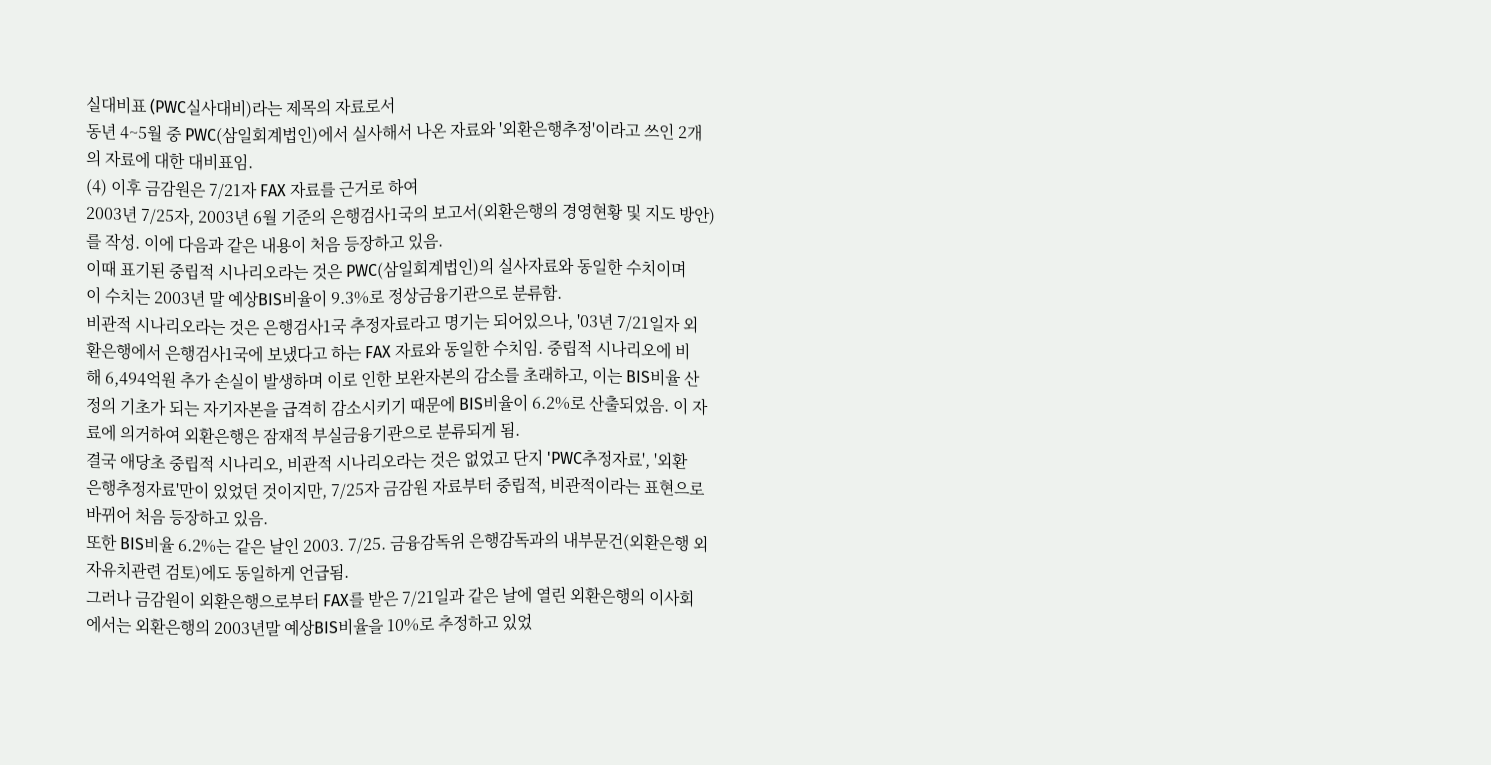실대비표 (PWC실사대비)라는 제목의 자료로서
동년 4~5월 중 PWC(삼일회계법인)에서 실사해서 나온 자료와 '외환은행추정'이라고 쓰인 2개
의 자료에 대한 대비표임.
(4) 이후 금감원은 7/21자 FAX 자료를 근거로 하여
2003년 7/25자, 2003년 6월 기준의 은행검사1국의 보고서(외환은행의 경영현황 및 지도 방안)
를 작성. 이에 다음과 같은 내용이 처음 등장하고 있음.
이때 표기된 중립적 시나리오라는 것은 PWC(삼일회계법인)의 실사자료와 동일한 수치이며
이 수치는 2003년 말 예상BIS비율이 9.3%로 정상금융기관으로 분류함.
비관적 시나리오라는 것은 은행검사1국 추정자료라고 명기는 되어있으나, '03년 7/21일자 외
환은행에서 은행검사1국에 보냈다고 하는 FAX 자료와 동일한 수치임. 중립적 시나리오에 비
해 6,494억원 추가 손실이 발생하며 이로 인한 보완자본의 감소를 초래하고, 이는 BIS비율 산
정의 기초가 되는 자기자본을 급격히 감소시키기 때문에 BIS비율이 6.2%로 산출되었음. 이 자
료에 의거하여 외환은행은 잠재적 부실금융기관으로 분류되게 됨.
결국 애당초 중립적 시나리오, 비관적 시나리오라는 것은 없었고 단지 'PWC추정자료', '외환
은행추정자료'만이 있었던 것이지만, 7/25자 금감원 자료부터 중립적, 비관적이라는 표현으로
바뀌어 처음 등장하고 있음.
또한 BIS비율 6.2%는 같은 날인 2003. 7/25. 금융감독위 은행감독과의 내부문건(외환은행 외
자유치관련 검토)에도 동일하게 언급됨.
그러나 금감원이 외환은행으로부터 FAX를 받은 7/21일과 같은 날에 열린 외환은행의 이사회
에서는 외환은행의 2003년말 예상BIS비율을 10%로 추정하고 있었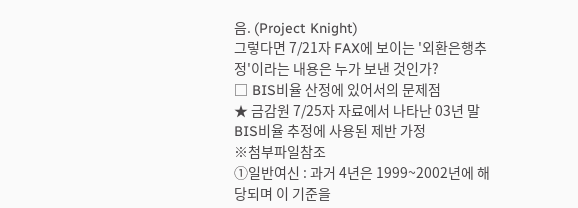음. (Project Knight)
그렇다면 7/21자 FAX에 보이는 '외환은행추정'이라는 내용은 누가 보낸 것인가?
□ BIS비율 산정에 있어서의 문제점
★ 금감원 7/25자 자료에서 나타난 03년 말 BIS비율 추정에 사용된 제반 가정
※첨부파일참조
①일반여신 : 과거 4년은 1999~2002년에 해당되며 이 기준을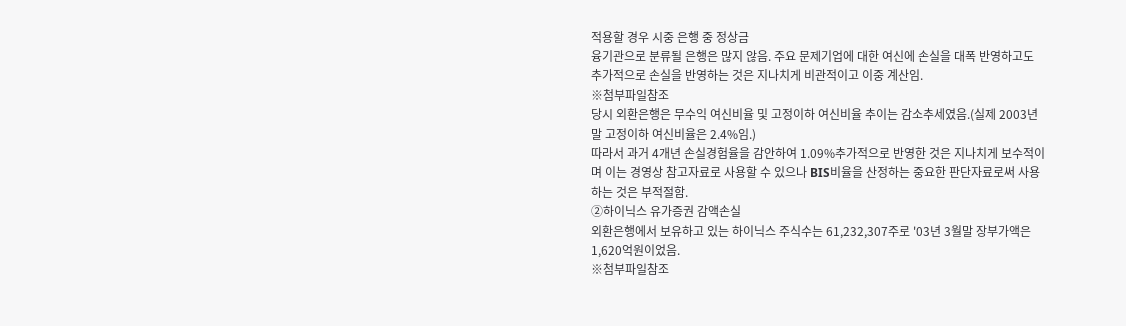적용할 경우 시중 은행 중 정상금
융기관으로 분류될 은행은 많지 않음. 주요 문제기업에 대한 여신에 손실을 대폭 반영하고도
추가적으로 손실을 반영하는 것은 지나치게 비관적이고 이중 계산임.
※첨부파일참조
당시 외환은행은 무수익 여신비율 및 고정이하 여신비율 추이는 감소추세였음.(실제 2003년
말 고정이하 여신비율은 2.4%임.)
따라서 과거 4개년 손실경험율을 감안하여 1.09%추가적으로 반영한 것은 지나치게 보수적이
며 이는 경영상 참고자료로 사용할 수 있으나 BIS비율을 산정하는 중요한 판단자료로써 사용
하는 것은 부적절함.
②하이닉스 유가증권 감액손실
외환은행에서 보유하고 있는 하이닉스 주식수는 61,232,307주로 '03년 3월말 장부가액은
1,620억원이었음.
※첨부파일참조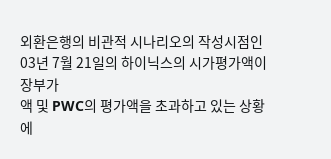외환은행의 비관적 시나리오의 작성시점인 03년 7월 21일의 하이닉스의 시가평가액이 장부가
액 및 PWC의 평가액을 초과하고 있는 상황에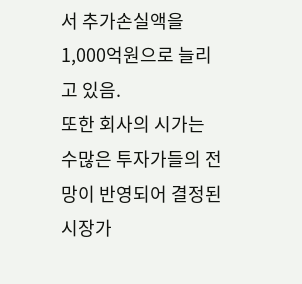서 추가손실액을 1,000억원으로 늘리고 있음.
또한 회사의 시가는 수많은 투자가들의 전망이 반영되어 결정된 시장가